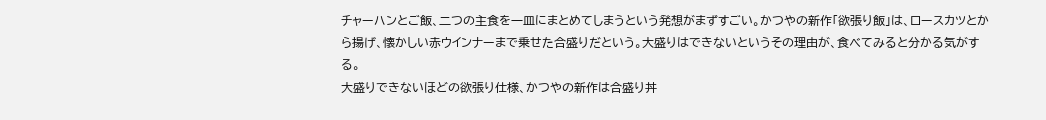チャーハンとご飯、二つの主食を一皿にまとめてしまうという発想がまずすごい。かつやの新作「欲張り飯」は、ロースカツとから揚げ、懐かしい赤ウインナーまで乗せた合盛りだという。大盛りはできないというその理由が、食べてみると分かる気がする。
大盛りできないほどの欲張り仕様、かつやの新作は合盛り丼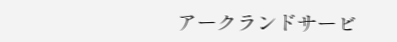アークランドサービ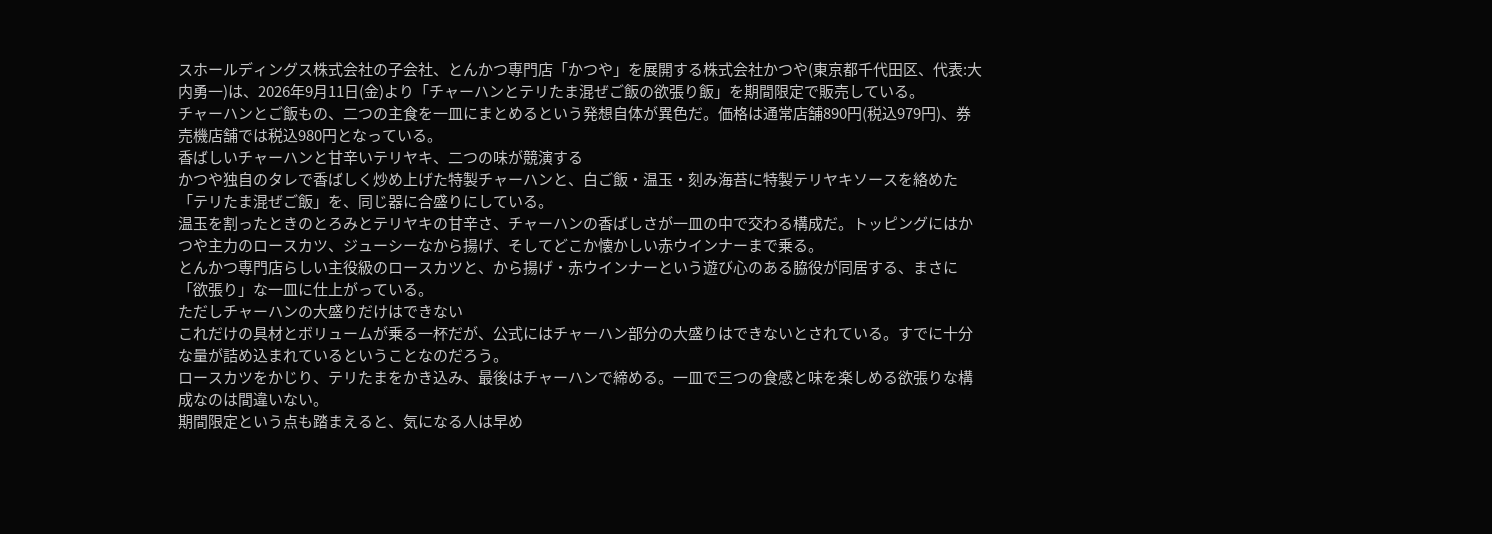スホールディングス株式会社の子会社、とんかつ専門店「かつや」を展開する株式会社かつや(東京都千代田区、代表:大内勇一)は、2026年9月11日(金)より「チャーハンとテリたま混ぜご飯の欲張り飯」を期間限定で販売している。
チャーハンとご飯もの、二つの主食を一皿にまとめるという発想自体が異色だ。価格は通常店舗890円(税込979円)、券売機店舗では税込980円となっている。
香ばしいチャーハンと甘辛いテリヤキ、二つの味が競演する
かつや独自のタレで香ばしく炒め上げた特製チャーハンと、白ご飯・温玉・刻み海苔に特製テリヤキソースを絡めた「テリたま混ぜご飯」を、同じ器に合盛りにしている。
温玉を割ったときのとろみとテリヤキの甘辛さ、チャーハンの香ばしさが一皿の中で交わる構成だ。トッピングにはかつや主力のロースカツ、ジューシーなから揚げ、そしてどこか懐かしい赤ウインナーまで乗る。
とんかつ専門店らしい主役級のロースカツと、から揚げ・赤ウインナーという遊び心のある脇役が同居する、まさに「欲張り」な一皿に仕上がっている。
ただしチャーハンの大盛りだけはできない
これだけの具材とボリュームが乗る一杯だが、公式にはチャーハン部分の大盛りはできないとされている。すでに十分な量が詰め込まれているということなのだろう。
ロースカツをかじり、テリたまをかき込み、最後はチャーハンで締める。一皿で三つの食感と味を楽しめる欲張りな構成なのは間違いない。
期間限定という点も踏まえると、気になる人は早め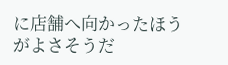に店舗へ向かったほうがよさそうだ